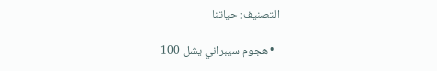التصنيف: حياتنا

  • هجوم سيبراني يشل 100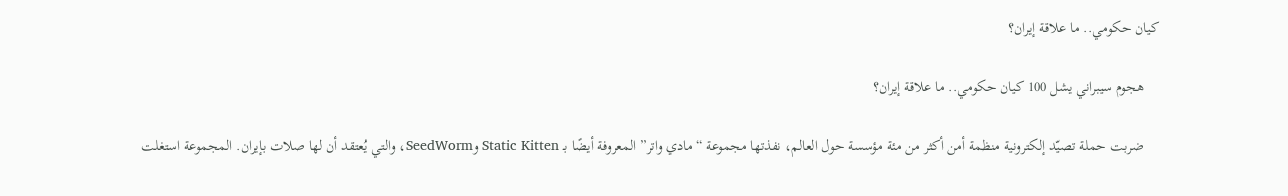كيان حكومي.. ما علاقة إيران؟

    هجوم سيبراني يشل 100 كيان حكومي.. ما علاقة إيران؟

    ضربت حملة تصيّد إلكترونية منظمة أمن أكثر من مئة مؤسسة حول العالم، نفذتها مجموعة “مادي واتر” المعروفة أيضًا بـ Static Kitten وSeedWorm، والتي يُعتقد أن لها صلات بإيران. المجموعة استغلت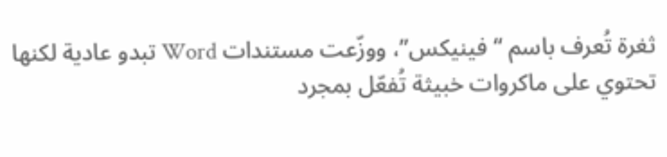ثغرة تُعرف باسم “فينيكس”، ووزّعت مستندات Word تبدو عادية لكنها تحتوي على ماكروات خبيثة تُفعّل بمجرد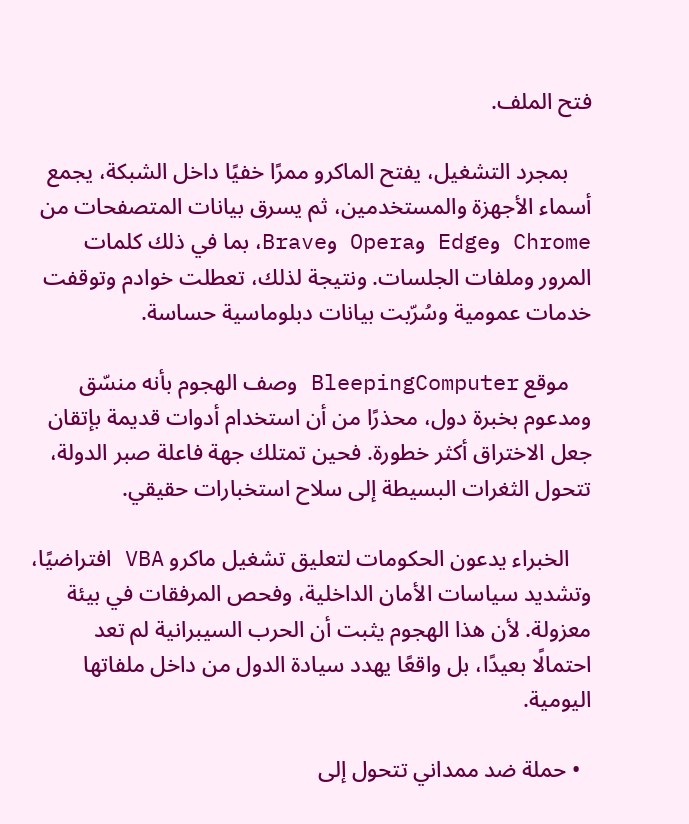فتح الملف.

    بمجرد التشغيل، يفتح الماكرو ممرًا خفيًا داخل الشبكة، يجمع أسماء الأجهزة والمستخدمين، ثم يسرق بيانات المتصفحات من Chrome وEdge وOpera وBrave، بما في ذلك كلمات المرور وملفات الجلسات. ونتيجة لذلك، تعطلت خوادم وتوقفت خدمات عمومية وسُرّبت بيانات دبلوماسية حساسة.

    موقع BleepingComputer وصف الهجوم بأنه منسّق ومدعوم بخبرة دول، محذرًا من أن استخدام أدوات قديمة بإتقان جعل الاختراق أكثر خطورة. فحين تمتلك جهة فاعلة صبر الدولة، تتحول الثغرات البسيطة إلى سلاح استخبارات حقيقي.

    الخبراء يدعون الحكومات لتعليق تشغيل ماكرو VBA افتراضيًا، وتشديد سياسات الأمان الداخلية، وفحص المرفقات في بيئة معزولة. لأن هذا الهجوم يثبت أن الحرب السيبرانية لم تعد احتمالًا بعيدًا، بل واقعًا يهدد سيادة الدول من داخل ملفاتها اليومية.

  • حملة ضد ممداني تتحول إلى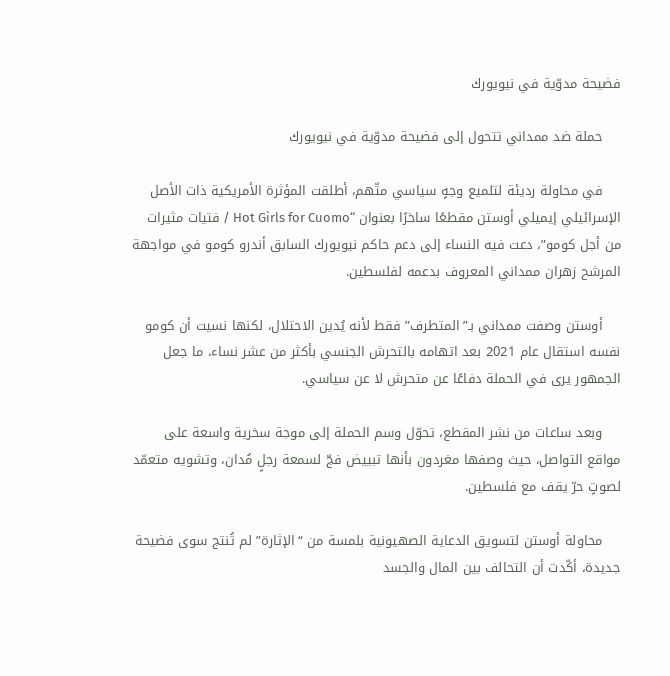فضيحة مدوّية في نيويورك

    حملة ضد ممداني تتحول إلى فضيحة مدوّية في نيويورك

    في محاولة رديئة لتلميع وجهٍ سياسي متّهم، أطلقت المؤثرة الأمريكية ذات الأصل الإسرائيلي إيميلي أوستن مقطعًا ساخرًا بعنوان “Hot Girls for Cuomo / فتيات مثيرات من أجل كومو”، دعت فيه النساء إلى دعم حاكم نيويورك السابق أندرو كومو في مواجهة المرشح زهران ممداني المعروف بدعمه لفلسطين.

    أوستن وصفت ممداني بـ”المتطرف” فقط لأنه يُدين الاحتلال، لكنها نسيت أن كومو نفسه استقال عام 2021 بعد اتهامه بالتحرش الجنسي بأكثر من عشر نساء، ما جعل الجمهور يرى في الحملة دفاعًا عن متحرش لا عن سياسي.

    وبعد ساعات من نشر المقطع، تحوّل وسم الحملة إلى موجة سخرية واسعة على مواقع التواصل، حيث وصفها مغردون بأنها تبييض فجّ لسمعة رجلٍ مُدان، وتشويه متعمّد لصوتٍ حرّ يقف مع فلسطين.

    محاولة أوستن لتسويق الدعاية الصهيونية بلمسة من “الإثارة” لم تُنتج سوى فضيحة جديدة، أكّدت أن التحالف بين المال والجسد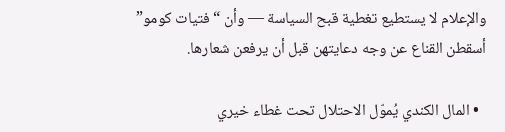والإعلام لا يستطيع تغطية قبح السياسة — وأن “فتيات كومو” أسقطن القناع عن وجه دعايتهن قبل أن يرفعن شعارها.

  • المال الكندي يُموّل الاحتلال تحت غطاء خيري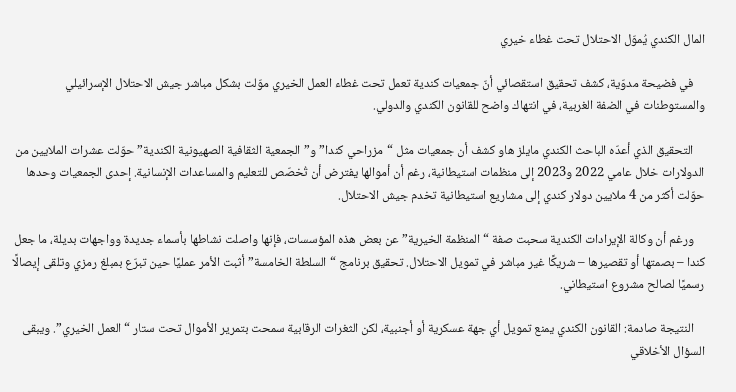المال الكندي يُموّل الاحتلال تحت غطاء خيري

    في فضيحة مدوّية، كشف تحقيق استقصائي أنّ جمعيات كندية تعمل تحت غطاء العمل الخيري موّلت بشكل مباشر جيش الاحتلال الإسرائيلي والمستوطنات في الضفة الغربية، في انتهاك واضح للقانون الكندي والدولي.

    التحقيق الذي أعدّه الباحث الكندي مايلز هاو كشف أن جمعيات مثل “مزراحي كندا” و”الجمعية الثقافية الصهيونية الكندية” حوّلت عشرات الملايين من الدولارات خلال عامي 2022 و2023 إلى منظمات استيطانية، رغم أن أموالها يفترض أن تُخصّص للتعليم والمساعدات الإنسانية. إحدى الجمعيات وحدها حوّلت أكثر من 4 ملايين دولار كندي إلى مشاريع استيطانية تخدم جيش الاحتلال.

    ورغم أن وكالة الإيرادات الكندية سحبت صفة “المنظمة الخيرية” عن بعض هذه المؤسسات، فإنها واصلت نشاطها بأسماء جديدة وواجهات بديلة، ما جعل كندا – بصمتها أو تقصيرها – شريكًا غير مباشر في تمويل الاحتلال. تحقيق برنامج “السلطة الخامسة” أثبت الأمر عمليًا حين تبرّع بمبلغ رمزي وتلقى إيصالًا رسميًا لصالح مشروع استيطاني.

    النتيجة صادمة: القانون الكندي يمنع تمويل أي جهة عسكرية أو أجنبية، لكن الثغرات الرقابية سمحت بتمرير الأموال تحت ستار “العمل الخيري”. ويبقى السؤال الأخلاقي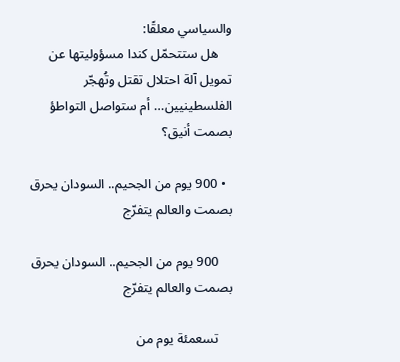والسياسي معلقًا:
    هل ستتحمّل كندا مسؤوليتها عن تمويل آلة احتلال تقتل وتُهجّر الفلسطينيين… أم ستواصل التواطؤ بصمت أنيق؟

  • 900 يوم من الجحيم.. السودان يحرق بصمت والعالم يتفرّج

    900 يوم من الجحيم.. السودان يحرق بصمت والعالم يتفرّج

    تسعمئة يوم من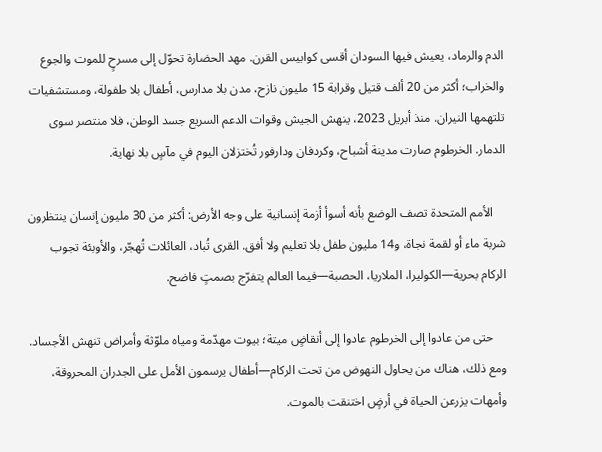الدم والرماد، يعيش فيها السودان أقسى كوابيس القرن. مهد الحضارة تحوّل إلى مسرحٍ للموت والجوع والخراب؛ أكثر من 20 ألف قتيل وقرابة 15 مليون نازح، مدن بلا مدارس، أطفال بلا طفولة، ومستشفيات تلتهمها النيران. منذ أبريل 2023، ينهش الجيش وقوات الدعم السريع جسد الوطن، فلا منتصر سوى الدمار. الخرطوم صارت مدينة أشباح، وكردفان ودارفور تُختزلان اليوم في مآسٍ بلا نهاية.

    الأمم المتحدة تصف الوضع بأنه أسوأ أزمة إنسانية على وجه الأرض: أكثر من 30 مليون إنسان ينتظرون شربة ماء أو لقمة نجاة، و14 مليون طفل بلا تعليم ولا أفق. القرى تُباد، العائلات تُهجّر، والأوبئة تجوب الركام بحرية—الكوليرا، الملاريا، الحصبة—فيما العالم يتفرّج بصمتٍ فاضح.

    حتى من عادوا إلى الخرطوم عادوا إلى أنقاضٍ ميتة؛ بيوت مهدّمة ومياه ملوّثة وأمراض تنهش الأجساد. ومع ذلك، هناك من يحاول النهوض من تحت الركام—أطفال يرسمون الأمل على الجدران المحروقة، وأمهات يزرعن الحياة في أرضٍ اختنقت بالموت.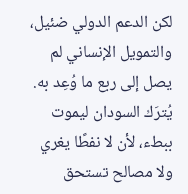لكن الدعم الدولي ضئيل، والتمويل الإنساني لم يصل إلى ربع ما وُعِد به. يُترَك السودان ليموت ببطء، لأن لا نفطًا يغري ولا مصالح تستحق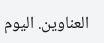العناوين. اليوم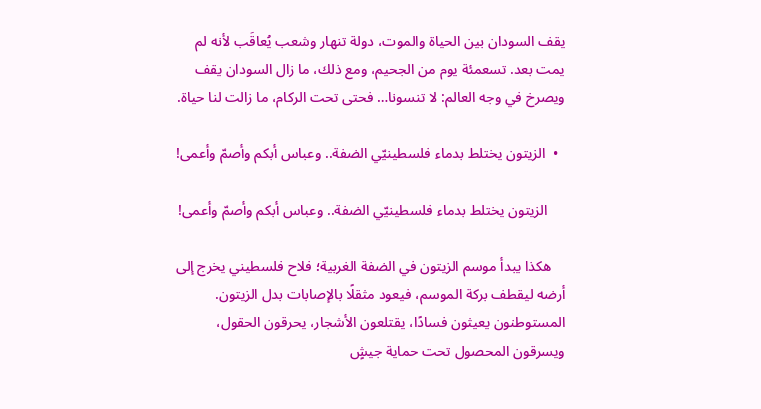يقف السودان بين الحياة والموت، دولة تنهار وشعب يُعاقَب لأنه لم يمت بعد. تسعمئة يوم من الجحيم، ومع ذلك، ما زال السودان يقف ويصرخ في وجه العالم: لا تنسونا… فحتى تحت الركام، ما زالت لنا حياة.

  •  الزيتون يختلط بدماء فلسطينيّي الضفة.. وعباس أبكم وأصمّ وأعمى!

     الزيتون يختلط بدماء فلسطينيّي الضفة.. وعباس أبكم وأصمّ وأعمى!

    هكذا يبدأ موسم الزيتون في الضفة الغربية؛ فلاح فلسطيني يخرج إلى أرضه ليقطف بركة الموسم، فيعود مثقلًا بالإصابات بدل الزيتون. المستوطنون يعيثون فسادًا، يقتلعون الأشجار، يحرقون الحقول، ويسرقون المحصول تحت حماية جيشٍ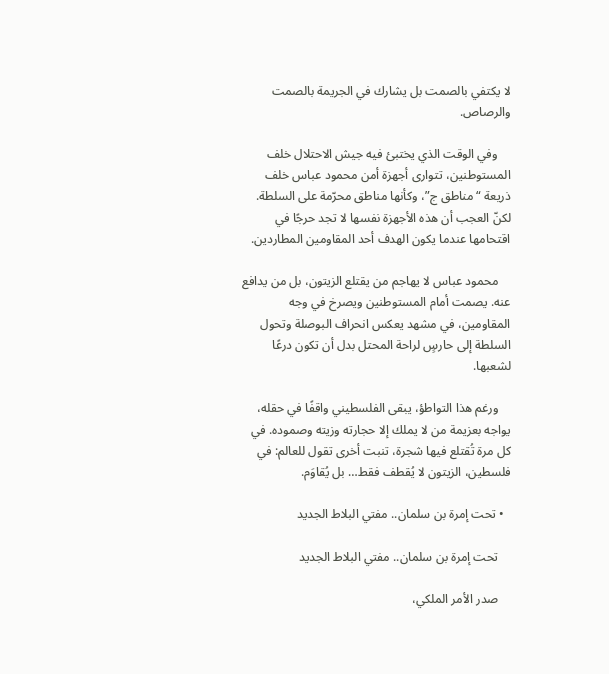لا يكتفي بالصمت بل يشارك في الجريمة بالصمت والرصاص.

    وفي الوقت الذي يختبئ فيه جيش الاحتلال خلف المستوطنين، تتوارى أجهزة أمن محمود عباس خلف ذريعة “مناطق ج”، وكأنها مناطق محرّمة على السلطة. لكنّ العجب أن هذه الأجهزة نفسها لا تجد حرجًا في اقتحامها عندما يكون الهدف أحد المقاومين المطاردين.

    محمود عباس لا يهاجم من يقتلع الزيتون، بل من يدافع عنه. يصمت أمام المستوطنين ويصرخ في وجه المقاومين، في مشهد يعكس انحراف البوصلة وتحول السلطة إلى حارسٍ لراحة المحتل بدل أن تكون درعًا لشعبها.

    ورغم هذا التواطؤ، يبقى الفلسطيني واقفًا في حقله، يواجه بعزيمة من لا يملك إلا حجارته وزيته وصموده. في كل مرة تُقتلع فيها شجرة، تنبت أخرى تقول للعالم: في فلسطين، الزيتون لا يُقطف فقط… بل يُقاوَم.

  • تحت إمرة بن سلمان.. مفتي البلاط الجديد

    تحت إمرة بن سلمان.. مفتي البلاط الجديد

    صدر الأمر الملكي،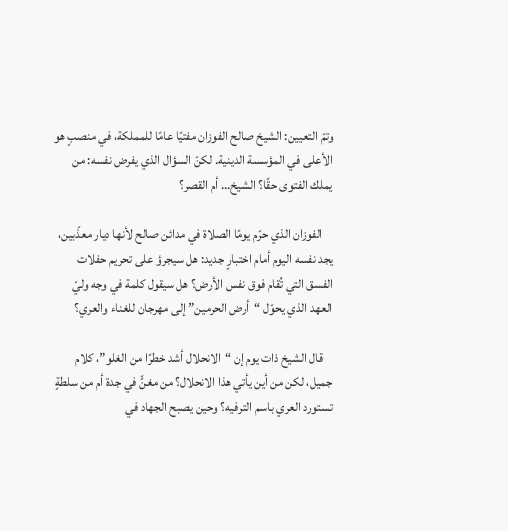وتمّ التعيين: الشيخ صالح الفوزان مفتيًا عامًا للمملكة، في منصبٍ هو الأعلى في المؤسسة الدينية. لكنّ السؤال الذي يفرض نفسه: من يملك الفتوى حقًا؟ الشيخ… أم القصر؟

    الفوزان الذي حرّم يومًا الصلاة في مدائن صالح لأنها ديار معذّبين، يجد نفسه اليوم أمام اختبارٍ جديد: هل سيجرؤ على تحريم حفلات الفسق التي تُقام فوق نفس الأرض؟ هل سيقول كلمة في وجه وليّ العهد الذي يحوّل “أرض الحرمين” إلى مهرجان للغناء والعري؟

    قال الشيخ ذات يوم إن “الانحلال أشد خطرًا من الغلو”، كلام جميل، لكن من أين يأتي هذا الانحلال؟ من مغنٍّ في جدة أم من سلطةٍ تستورد العري باسم الترفيه؟ وحين يصبح الجهاد في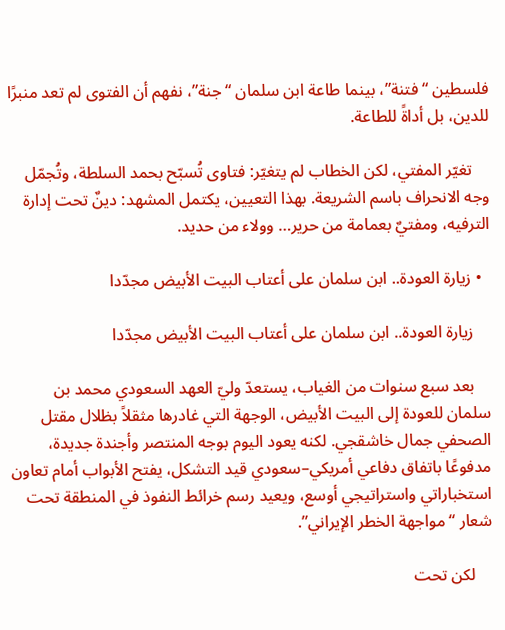فلسطين “فتنة”، بينما طاعة ابن سلمان “جنة”، نفهم أن الفتوى لم تعد منبرًا للدين، بل أداةً للطاعة.

    تغيّر المفتي، لكن الخطاب لم يتغيّر: فتاوى تُسبّح بحمد السلطة، وتُجمّل وجه الانحراف باسم الشريعة. بهذا التعيين، يكتمل المشهد: دينٌ تحت إدارة الترفيه، ومفتيٌ بعمامة من حرير… وولاء من حديد.

  • زيارة العودة.. ابن سلمان على أعتاب البيت الأبيض مجدّدا

    زيارة العودة.. ابن سلمان على أعتاب البيت الأبيض مجدّدا

    بعد سبع سنوات من الغياب، يستعدّ وليّ العهد السعودي محمد بن سلمان للعودة إلى البيت الأبيض، الوجهة التي غادرها مثقلاً بظلال مقتل الصحفي جمال خاشقجي. لكنه يعود اليوم بوجه المنتصر وأجندة جديدة، مدفوعًا باتفاق دفاعي أمريكي–سعودي قيد التشكل، يفتح الأبواب أمام تعاون استخباراتي واستراتيجي أوسع، ويعيد رسم خرائط النفوذ في المنطقة تحت شعار “مواجهة الخطر الإيراني”.

    لكن تحت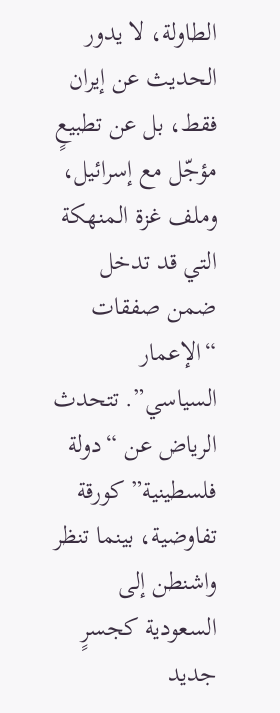الطاولة، لا يدور الحديث عن إيران فقط، بل عن تطبيعٍ مؤجّل مع إسرائيل، وملف غزة المنهكة التي قد تدخل ضمن صفقات “الإعمار السياسي”. تتحدث الرياض عن “دولة فلسطينية” كورقة تفاوضية، بينما تنظر واشنطن إلى السعودية كجسرٍ جديد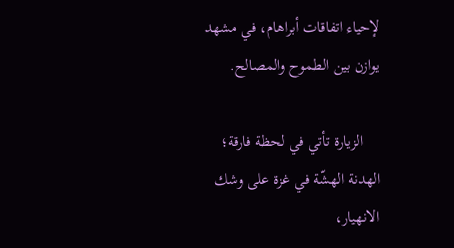لإحياء اتفاقات أبراهام، في مشهد يوازن بين الطموح والمصالح.

    الزيارة تأتي في لحظة فارقة؛ الهدنة الهشّة في غزة على وشك الانهيار،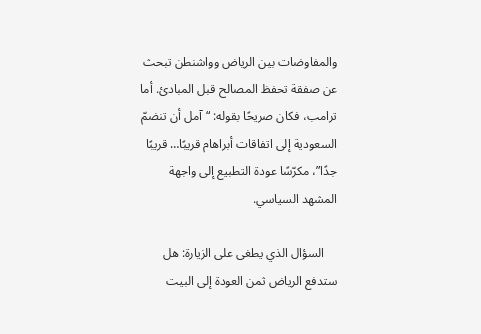والمفاوضات بين الرياض وواشنطن تبحث عن صفقة تحفظ المصالح قبل المبادئ. أما ترامب، فكان صريحًا بقوله: “آمل أن تنضمّ السعودية إلى اتفاقات أبراهام قريبًا… قريبًا جدًا”، مكرّسًا عودة التطبيع إلى واجهة المشهد السياسي.

    السؤال الذي يطغى على الزيارة: هل ستدفع الرياض ثمن العودة إلى البيت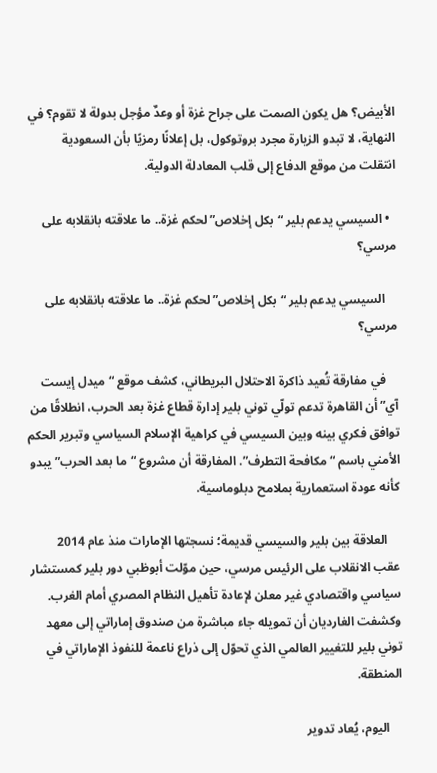الأبيض؟ هل يكون الصمت على جراح غزة أو وعدٌ مؤجل بدولة لا تقوم؟ في النهاية، لا تبدو الزيارة مجرد بروتوكول، بل إعلانًا رمزيًا بأن السعودية انتقلت من موقع الدفاع إلى قلب المعادلة الدولية.

  • السيسي يدعم بلير “بكل إخلاص” لحكم غزة.. ما علاقته بانقلابه على مرسي؟

    السيسي يدعم بلير “بكل إخلاص” لحكم غزة.. ما علاقته بانقلابه على مرسي؟

    في مفارقة تُعيد ذاكرة الاحتلال البريطاني، كشف موقع “ميدل إيست آي” أن القاهرة تدعم تولّي توني بلير إدارة قطاع غزة بعد الحرب، انطلاقًا من توافق فكري بينه وبين السيسي في كراهية الإسلام السياسي وتبرير الحكم الأمني باسم “مكافحة التطرف”. المفارقة أن مشروع “ما بعد الحرب” يبدو كأنه عودة استعمارية بملامح دبلوماسية.

    العلاقة بين بلير والسيسي قديمة؛ نسجتها الإمارات منذ عام 2014 عقب الانقلاب على الرئيس مرسي، حين موّلت أبوظبي دور بلير كمستشار سياسي واقتصادي غير معلن لإعادة تأهيل النظام المصري أمام الغرب. وكشفت الغارديان أن تمويله جاء مباشرة من صندوق إماراتي إلى معهد توني بلير للتغيير العالمي الذي تحوّل إلى ذراع ناعمة للنفوذ الإماراتي في المنطقة.

    اليوم، يُعاد تدوير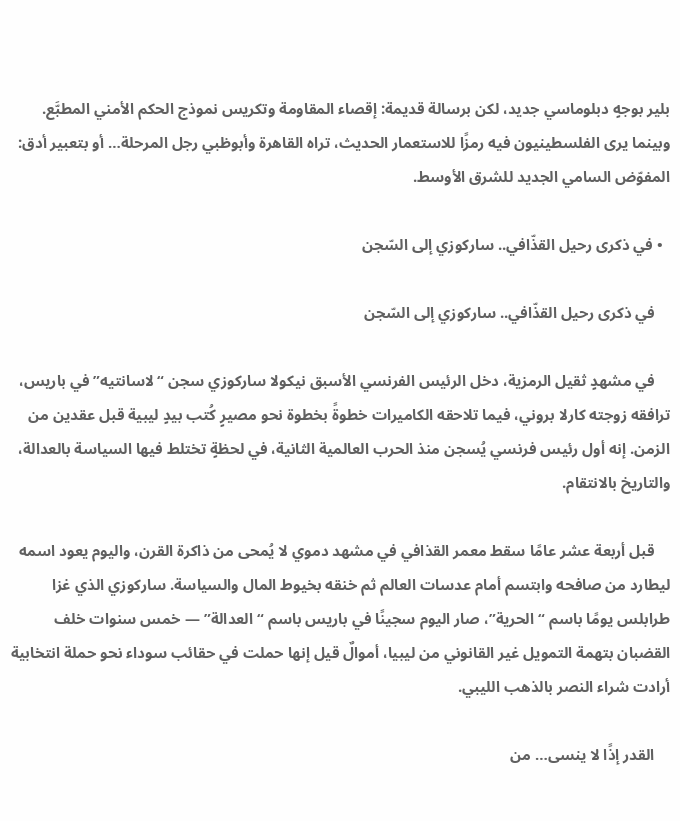بلير بوجهٍ دبلوماسي جديد، لكن برسالة قديمة: إقصاء المقاومة وتكريس نموذج الحكم الأمني المطبَّع. وبينما يرى الفلسطينيون فيه رمزًا للاستعمار الحديث، تراه القاهرة وأبوظبي رجل المرحلة… أو بتعبير أدق: المفوّض السامي الجديد للشرق الأوسط.

  • في ذكرى رحيل القذّافي.. ساركوزي إلى السّجن

    في ذكرى رحيل القذّافي.. ساركوزي إلى السّجن

    في مشهدٍ ثقيل الرمزية، دخل الرئيس الفرنسي الأسبق نيكولا ساركوزي سجن “لاسانتيه” في باريس، ترافقه زوجته كارلا بروني، فيما تلاحقه الكاميرات خطوةً بخطوة نحو مصيرٍ كُتب بيدٍ ليبية قبل عقدين من الزمن. إنه أول رئيس فرنسي يُسجن منذ الحرب العالمية الثانية، في لحظةٍ تختلط فيها السياسة بالعدالة، والتاريخ بالانتقام.

    قبل أربعة عشر عامًا سقط معمر القذافي في مشهد دموي لا يُمحى من ذاكرة القرن، واليوم يعود اسمه ليطارد من صافحه وابتسم أمام عدسات العالم ثم خنقه بخيوط المال والسياسة. ساركوزي الذي غزا طرابلس يومًا باسم “الحرية”، صار اليوم سجينًا في باريس باسم “العدالة” — خمس سنوات خلف القضبان بتهمة التمويل غير القانوني من ليبيا، أموالٌ قيل إنها حملت في حقائب سوداء نحو حملة انتخابية أرادت شراء النصر بالذهب الليبي.

    القدر إذًا لا ينسى… من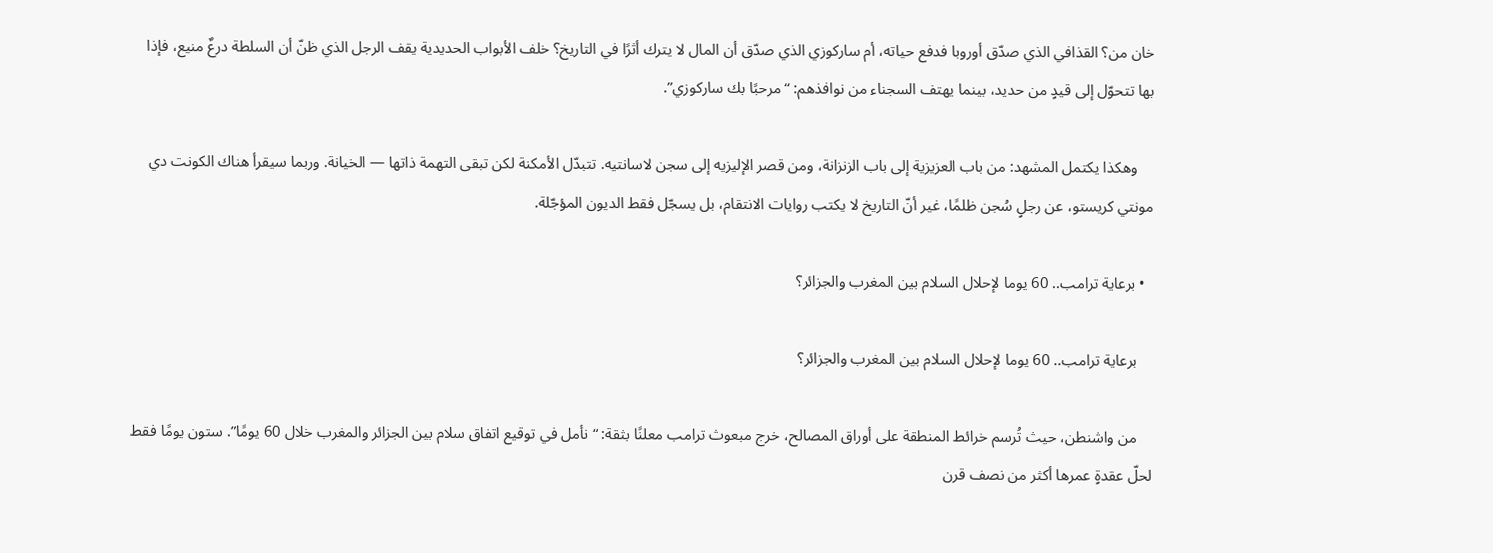خان من؟ القذافي الذي صدّق أوروبا فدفع حياته، أم ساركوزي الذي صدّق أن المال لا يترك أثرًا في التاريخ؟ خلف الأبواب الحديدية يقف الرجل الذي ظنّ أن السلطة درعٌ منيع، فإذا بها تتحوّل إلى قيدٍ من حديد، بينما يهتف السجناء من نوافذهم: “مرحبًا بك ساركوزي”.

    وهكذا يكتمل المشهد: من باب العزيزية إلى باب الزنزانة، ومن قصر الإليزيه إلى سجن لاسانتيه. تتبدّل الأمكنة لكن تبقى التهمة ذاتها — الخيانة. وربما سيقرأ هناك الكونت دي مونتي كريستو، عن رجلٍ سُجن ظلمًا، غير أنّ التاريخ لا يكتب روايات الانتقام، بل يسجّل فقط الديون المؤجّلة.

  • برعاية ترامب.. 60 يوما لإحلال السلام بين المغرب والجزائر؟

    برعاية ترامب.. 60 يوما لإحلال السلام بين المغرب والجزائر؟

    من واشنطن، حيث تُرسم خرائط المنطقة على أوراق المصالح، خرج مبعوث ترامب معلنًا بثقة: “نأمل في توقيع اتفاق سلام بين الجزائر والمغرب خلال 60 يومًا”. ستون يومًا فقط لحلّ عقدةٍ عمرها أكثر من نصف قرن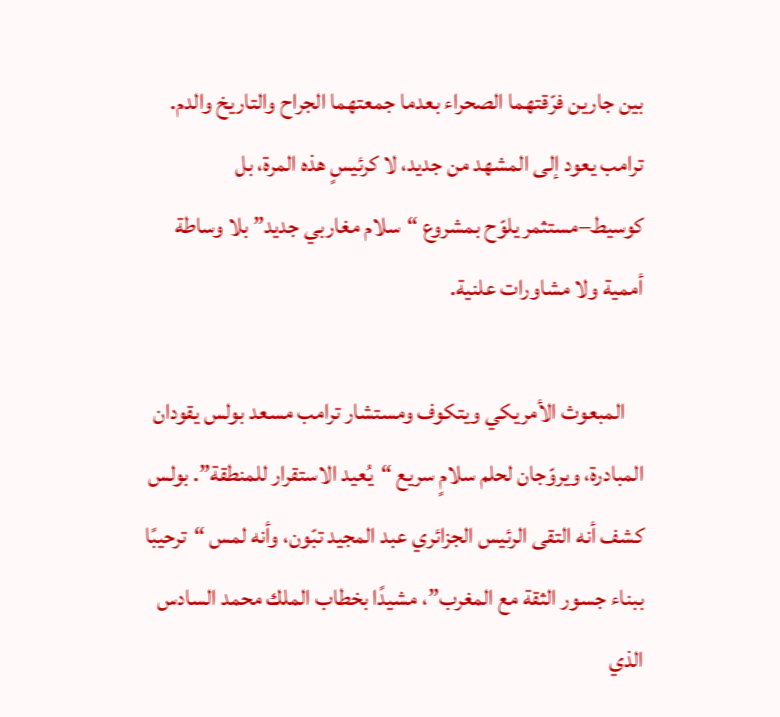بين جارين فرّقتهما الصحراء بعدما جمعتهما الجراح والتاريخ والدم. ترامب يعود إلى المشهد من جديد، لا كرئيسٍ هذه المرة، بل كوسيط–مستثمر يلوّح بمشروع “سلام مغاربي جديد” بلا وساطة أممية ولا مشاورات علنية.

    المبعوث الأمريكي ويتكوف ومستشار ترامب مسعد بولس يقودان المبادرة، ويروّجان لحلم سلامٍ سريع “يُعيد الاستقرار للمنطقة”. بولس كشف أنه التقى الرئيس الجزائري عبد المجيد تبّون، وأنه لمس “ترحيبًا ببناء جسور الثقة مع المغرب”، مشيدًا بخطاب الملك محمد السادس الذي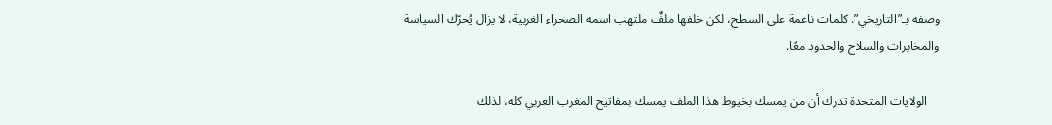وصفه بـ”التاريخي”. كلمات ناعمة على السطح، لكن خلفها ملفٌ ملتهب اسمه الصحراء الغربية، لا يزال يُحرّك السياسة والمخابرات والسلاح والحدود معًا.

    الولايات المتحدة تدرك أن من يمسك بخيوط هذا الملف يمسك بمفاتيح المغرب العربي كله، لذلك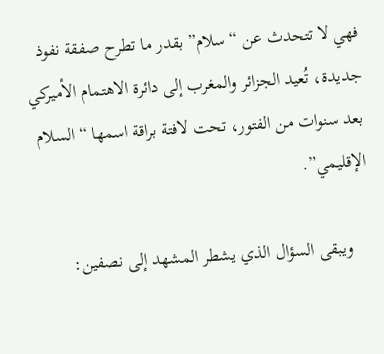فهي لا تتحدث عن “سلام” بقدر ما تطرح صفقة نفوذ جديدة، تُعيد الجزائر والمغرب إلى دائرة الاهتمام الأميركي بعد سنوات من الفتور، تحت لافتة براقة اسمها “السلام الإقليمي”.

    ويبقى السؤال الذي يشطر المشهد إلى نصفين: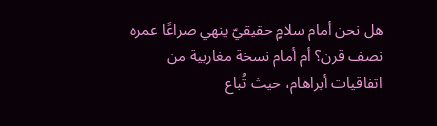هل نحن أمام سلامٍ حقيقيّ ينهي صراعًا عمره نصف قرن؟ أم أمام نسخة مغاربية من اتفاقيات أبراهام، حيث تُباع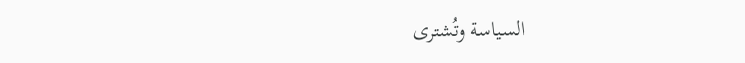السياسة وتُشترى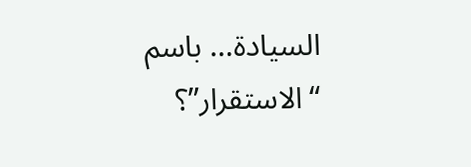السيادة… باسم “الاستقرار”؟